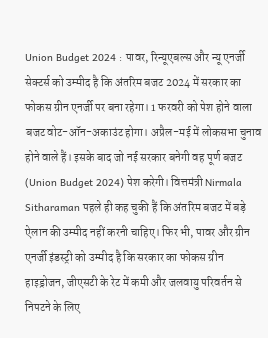Union Budget 2024 : पावर, रिन्यूएबल्स और न्यू एनर्जी सेक्टर्स को उम्मीद है कि अंतरिम बजट 2024 में सरकार का फोकस ग्रीन एनर्जी पर बना रहेगा। 1 फरवरी को पेश होने वाला बजट वोट-ऑन-अकाउंट होगा। अप्रैल-मई में लोकसभा चुनाव होने वाले हैं। इसके बाद जो नई सरकार बनेगी वह पूर्ण बजट (Union Budget 2024) पेश करेगी। वित्तमंत्री Nirmala Sitharaman पहले ही कह चुकी हैं कि अंतरिम बजट में बड़े ऐलान की उम्मीद नहीं करनी चाहिए। फिर भी, पावर और ग्रीन एनर्जी इंडस्ट्री को उम्मीद है कि सरकार का फोकस ग्रीन हाइड्रोजन, जीएसटी के रेट में कमी और जलवायु परिवर्तन से निपटने के लिए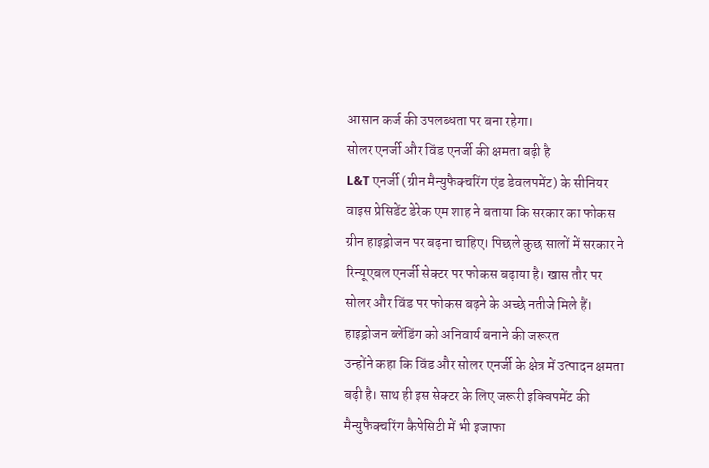आसान कर्ज की उपलब्धता पर बना रहेगा।
सोलर एनर्जी और विंड एनर्जी की क्षमता बढ़ी है
L&T एनर्जी (ग्रीन मैन्युफैक्चरिंग एंड डेवलपमेंट) के सीनियर वाइस प्रेसिडेंट डेरेक एम शाह ने बताया कि सरकार का फोकस ग्रीन हाइड्रोजन पर बढ़ना चाहिए। पिछले कुछ सालों में सरकार ने रिन्यूएबल एनर्जी सेक्टर पर फोकस बढ़ाया है। खास तौर पर सोलर और विंड पर फोकस बढ़ने के अच्छे नतीजे मिले हैं।
हाइड्रोजन ब्लेंडिंग को अनिवार्य बनाने की जरूरत
उन्होंने कहा कि विंड और सोलर एनर्जी के क्षेत्र में उत्पादन क्षमता बढ़ी है। साथ ही इस सेक्टर के लिए जरूरी इक्विपमेंट की मैन्युफैक्चरिंग कैपेसिटी में भी इजाफा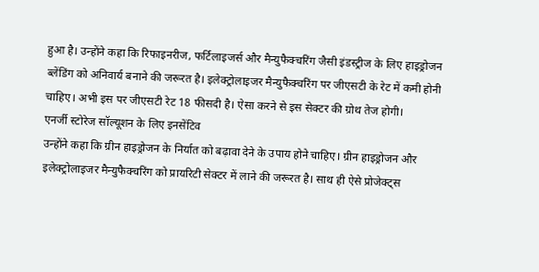हुआ है। उन्होंने कहा कि रिफाइनरीज, फर्टिलाइजर्स और मैन्युफैक्चरिंग जैसी इंडस्ट्रीज के लिए हाइड्रोजन ब्लेंडिंग को अनिवार्य बनाने की जरूरत है। इलेक्ट्रोलाइजर मैन्युफैक्चरिंग पर जीएसटी के रेट में कमी होनी चाहिए। अभी इस पर जीएसटी रेट 18 फीसदी है। ऐसा करने से इस सेक्टर की ग्रोथ तेज होगी।
एनर्जी स्टोरेज सॉल्यूशन के लिए इनसेंटिव
उन्होंने कहा कि ग्रीन हाइड्रोजन के निर्यात को बढ़ावा देने के उपाय होने चाहिए। ग्रीन हाइड्रोजन और इलेक्ट्रोलाइजर मैन्युफैक्चरिंग को प्रायरिटी सेक्टर में लाने की जरूरत है। साथ ही ऐसे प्रोजेक्ट्स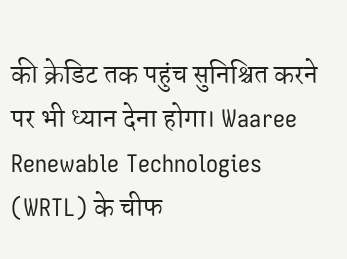की क्रेडिट तक पहुंच सुनिश्चित करने पर भी ध्यान देना होगा। Waaree Renewable Technologies (WRTL) के चीफ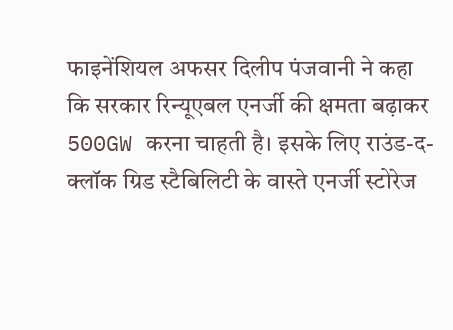फाइनेंशियल अफसर दिलीप पंजवानी ने कहा कि सरकार रिन्यूएबल एनर्जी की क्षमता बढ़ाकर 500GW करना चाहती है। इसके लिए राउंड-द-क्लॉक ग्रिड स्टैबिलिटी के वास्ते एनर्जी स्टोरेज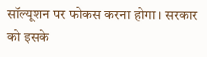सॉल्यूशन पर फोकस करना होगा। सरकार को इसके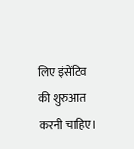लिए इंसेंटिव की शुरुआत करनी चाहिए।